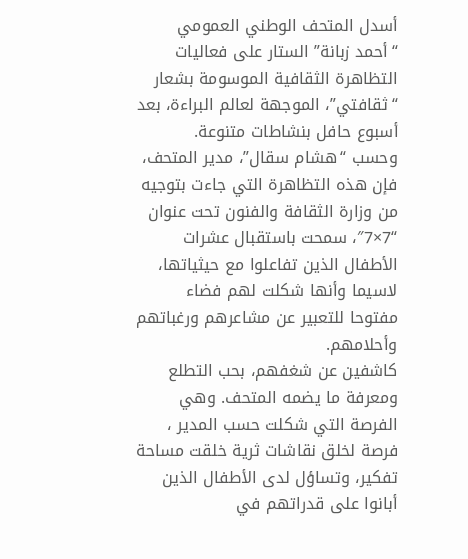أسدل المتحف الوطني العمومي “أحمد زبانة” الستار على فعاليات التظاهرة الثقافية الموسومة بشعار “ثقافتي”، الموجهة لعالم البراءة، بعد أسبوع حافل بنشاطات متنوعة.
وحسب “هشام سقال”، مدير المتحف، فإن هذه التظاهرة التي جاءت بتوجيه من وزارة الثقافة والفنون تحت عنوان “7×7″، سمحت باستقبال عشرات الأطفال الذين تفاعلوا مع حيثياتها، لاسيما وأنها شكلت لهم فضاء مفتوحا للتعبير عن مشاعرهم ورغباتهم وأحلامهم.
كاشفين عن شغفهم، بحب التطلع ومعرفة ما يضمه المتحف. وهي الفرصة التي شكلت حسب المدير ، فرصة لخلق نقاشات ثرية خلقت مساحة تفكير، وتساؤل لدى الأطفال الذين أبانوا على قدراتهم في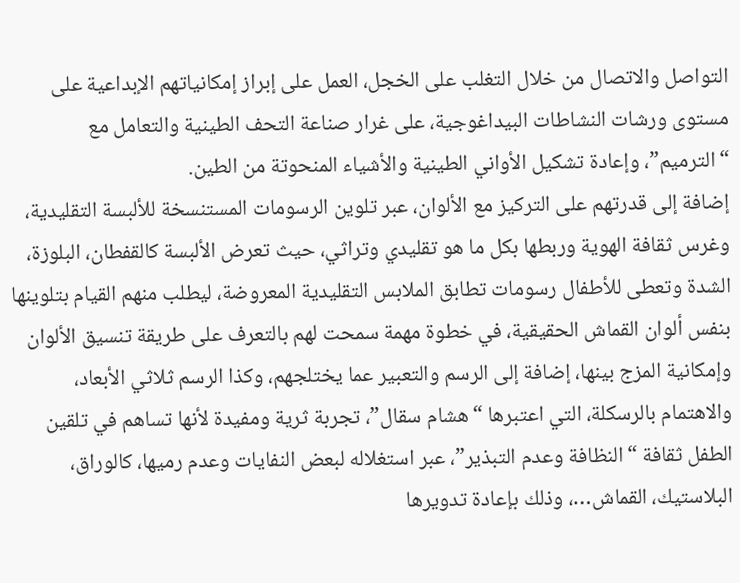التواصل والاتصال من خلال التغلب على الخجل، العمل على إبراز إمكانياتهم الإبداعية على مستوى ورشات النشاطات البيداغوجية، على غرار صناعة التحف الطينية والتعامل مع “الترميم”، وإعادة تشكيل الأواني الطينية والأشياء المنحوتة من الطين.
إضافة إلى قدرتهم على التركيز مع الألوان، عبر تلوين الرسومات المستنسخة للألبسة التقليدية، وغرس ثقافة الهوية وربطها بكل ما هو تقليدي وتراثي، حيث تعرض الألبسة كالقفطان، البلوزة، الشدة وتعطى للأطفال رسومات تطابق الملابس التقليدية المعروضة، ليطلب منهم القيام بتلوينها بنفس ألوان القماش الحقيقية، في خطوة مهمة سمحت لهم بالتعرف على طريقة تنسيق الألوان وإمكانية المزج بينها، إضافة إلى الرسم والتعبير عما يختلجهم، وكذا الرسم ثلاثي الأبعاد، والاهتمام بالرسكلة، التي اعتبرها “هشام سقال”، تجربة ثرية ومفيدة لأنها تساهم في تلقين الطفل ثقافة “النظافة وعدم التبذير”، عبر استغلاله لبعض النفايات وعدم رميها، كالوراق، البلاستيك، القماش…، وذلك بإعادة تدويرها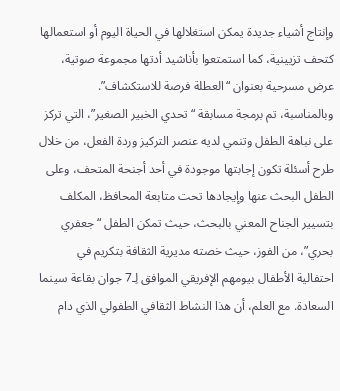وإنتاج أشياء جديدة يمكن استغلالها في الحياة اليوم أو استعمالها كتحف تزيينية، كما استمتعوا بأناشيد أدتها مجموعة صوتية، عرض مسرحية بعنوان “العطلة فرصة للاستكشاف”.
وبالمناسبة، تم برمجة مسابقة “تحدي الخبير الصغير”، التي تركز على نباهة الطفل وتنمي لديه عنصر التركيز وردة الفعل، من خلال طرح أسئلة تكون إجابتها موجودة في أحد أجنحة المتحف، وعلى الطفل البحث عنها وإيجادها تحت متابعة المحافظ، المكلف بتسيير الجناح المعني بالبحث، حيث تمكن الطفل “جعفري بحري”، من الفوز، حيث خصته مديرية الثقافة بتكريم في احتفالية الأطفال بيومهم الإفريقي الموافق لِـ7 جوان بقاعة سينما السعادة. مع العلم، أن هذا النشاط الثقافي الطفولي الذي دام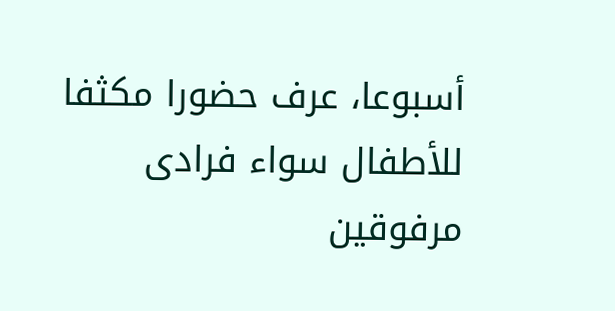أسبوعا، عرف حضورا مكثفا للأطفال سواء فرادى مرفوقين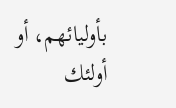بأوليائهم، أو أولئك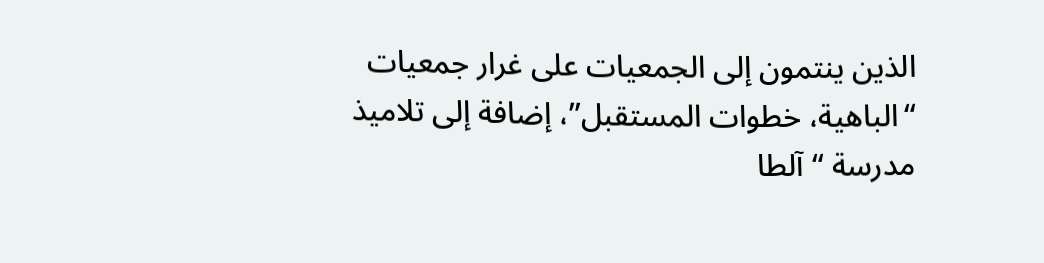الذين ينتمون إلى الجمعيات على غرار جمعيات “الباهية، خطوات المستقبل”، إضافة إلى تلاميذ مدرسة “آلطا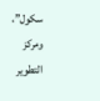سكول”، ومركز التطوير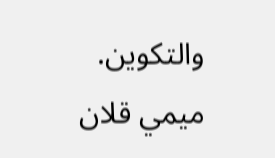والتكوين.
ميمي قلان